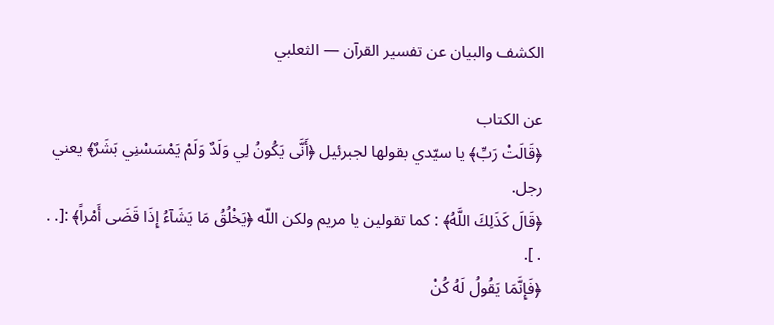الكشف والبيان عن تفسير القرآن — الثعلبي

عن الكتاب
﴿قَالَتْ رَبِّ﴾ يا سيّدي بقولها لجبرئيل ﴿أَنَّى يَكُونُ لِي وَلَدٌ وَلَمْ يَمْسَسْنِي بَشَرٌ﴾ يعني رجل.
﴿قَالَ كَذَلِكَ اللَّهُ﴾ : كما تقولين يا مريم ولكن اللّه ﴿يَخْلُقُ مَا يَشَآءُ إِذَا قَضَى أَمْراً﴾ :[. . . ].
﴿فَإِنَّمَا يَقُولُ لَهُ كُنْ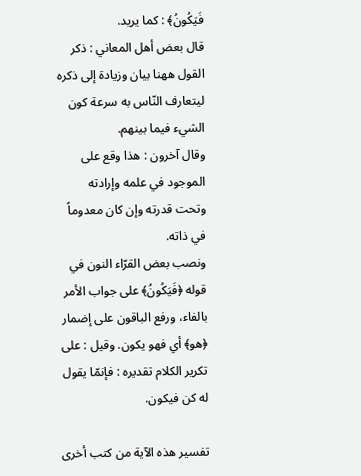فَيَكُونُ﴾ : كما يريد.
قال بعض أهل المعاني : ذكر القول ههنا بيان وزيادة إلى ذكره ليتعارف النّاس به سرعة كون الشيء فيما بينهم.
وقال آخرون : هذا وقع على الموجود في علمه وإرادته وتحت قدرته وإن كان معدوماً في ذاته.
ونصب بعض القرّاء النون في قوله ﴿فَيَكُونُ﴾ على جواب الأمر بالفاء، ورفع الباقون على إضمار ﴿هو﴾ أي فهو يكون. وقيل : على تكرير الكلام تقديره : فإنمّا يقول له كن فيكون.

تفسير هذه الآية من كتب أخرى